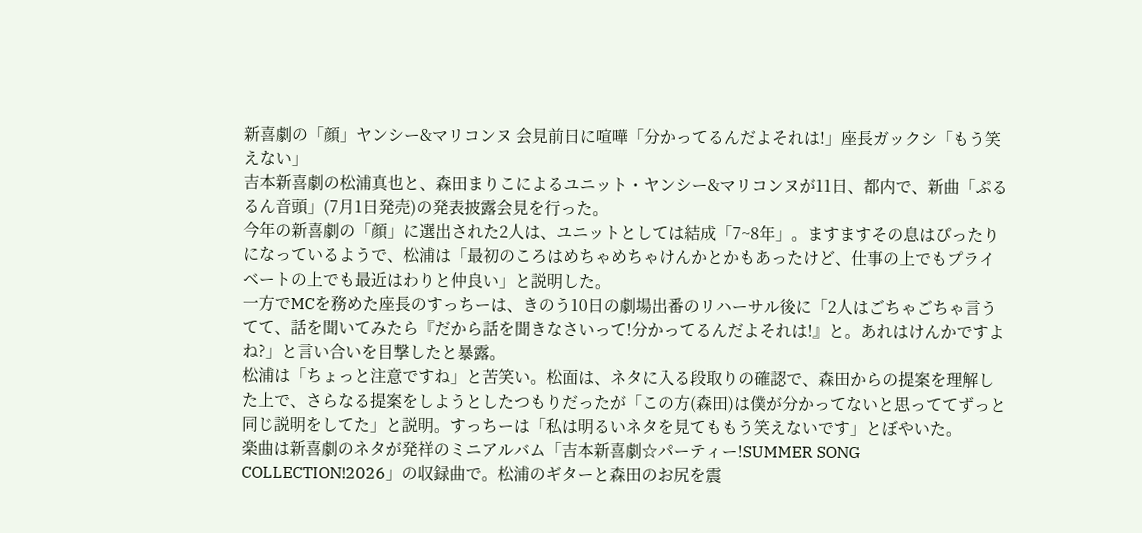新喜劇の「顔」ヤンシー&マリコンヌ 会見前日に喧嘩「分かってるんだよそれは!」座長ガックシ「もう笑えない」
吉本新喜劇の松浦真也と、森田まりこによるユニット・ヤンシー&マリコンヌが11日、都内で、新曲「ぷるるん音頭」(7月1日発売)の発表披露会見を行った。
今年の新喜劇の「顔」に選出された2人は、ユニットとしては結成「7~8年」。ますますその息はぴったりになっているようで、松浦は「最初のころはめちゃめちゃけんかとかもあったけど、仕事の上でもプライベートの上でも最近はわりと仲良い」と説明した。
一方でMCを務めた座長のすっちーは、きのう10日の劇場出番のリハーサル後に「2人はごちゃごちゃ言うてて、話を聞いてみたら『だから話を聞きなさいって!分かってるんだよそれは!』と。あれはけんかですよね?」と言い合いを目撃したと暴露。
松浦は「ちょっと注意ですね」と苦笑い。松面は、ネタに入る段取りの確認で、森田からの提案を理解した上で、さらなる提案をしようとしたつもりだったが「この方(森田)は僕が分かってないと思っててずっと同じ説明をしてた」と説明。すっちーは「私は明るいネタを見てももう笑えないです」とぼやいた。
楽曲は新喜劇のネタが発祥のミニアルバム「吉本新喜劇☆パーティー!SUMMER SONG COLLECTION!2026」の収録曲で。松浦のギターと森田のお尻を震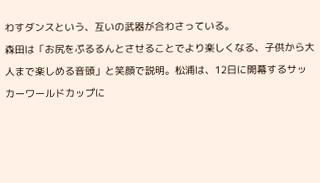わすダンスという、互いの武器が合わさっている。
森田は「お尻をぷるるんとさせることでより楽しくなる、子供から大人まで楽しめる音頭」と笑顔で説明。松浦は、12日に開幕するサッカーワールドカップに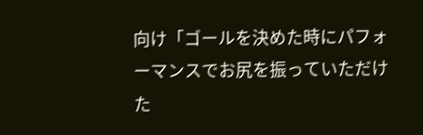向け「ゴールを決めた時にパフォーマンスでお尻を振っていただけた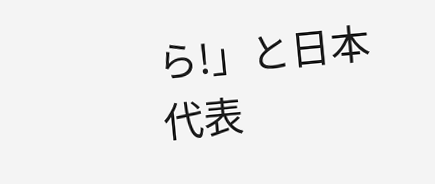ら!」と日本代表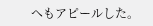へもアピールした。